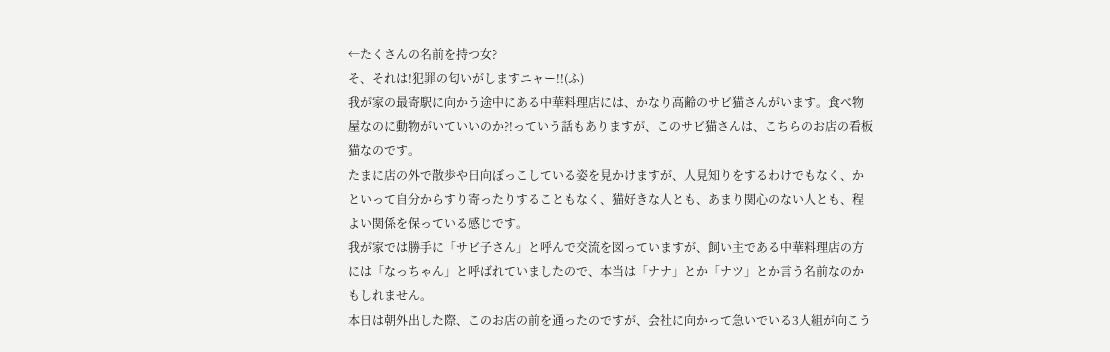←たくさんの名前を持つ女?
そ、それは!犯罪の匂いがしますニャー!!(ふ)
我が家の最寄駅に向かう途中にある中華料理店には、かなり高齢のサビ猫さんがいます。食べ物屋なのに動物がいていいのか?!っていう話もありますが、このサビ猫さんは、こちらのお店の看板猫なのです。
たまに店の外で散歩や日向ぼっこしている姿を見かけますが、人見知りをするわけでもなく、かといって自分からすり寄ったりすることもなく、猫好きな人とも、あまり関心のない人とも、程よい関係を保っている感じです。
我が家では勝手に「サビ子さん」と呼んで交流を図っていますが、飼い主である中華料理店の方には「なっちゃん」と呼ばれていましたので、本当は「ナナ」とか「ナツ」とか言う名前なのかもしれません。
本日は朝外出した際、このお店の前を通ったのですが、会社に向かって急いでいる3人組が向こう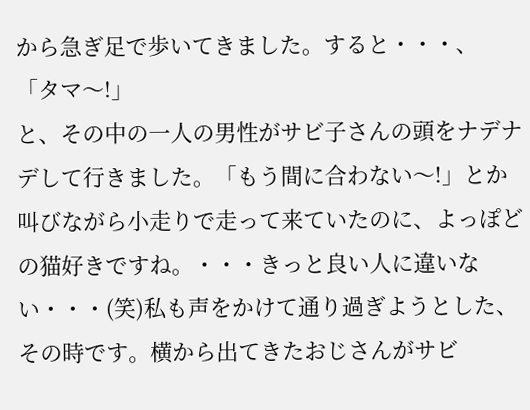から急ぎ足で歩いてきました。すると・・・、
「タマ〜!」
と、その中の一人の男性がサビ子さんの頭をナデナデして行きました。「もう間に合わない〜!」とか叫びながら小走りで走って来ていたのに、よっぽどの猫好きですね。・・・きっと良い人に違いない・・・(笑)私も声をかけて通り過ぎようとした、その時です。横から出てきたおじさんがサビ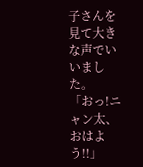子さんを見て大きな声でいいました。
「おっ!ニャン太、おはよう!!」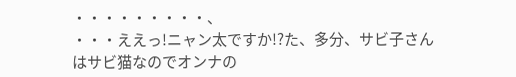・・・・・・・・・、
・・・ええっ!ニャン太ですか!?た、多分、サビ子さんはサビ猫なのでオンナの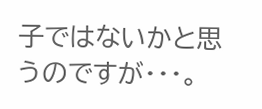子ではないかと思うのですが・・・。